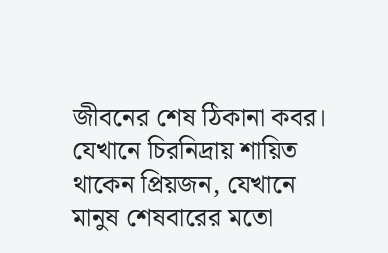জীবনের শেষ ঠিকানা কবর। যেখানে চিরনিদ্রায় শায়িত থাকেন প্রিয়জন, যেখানে মানুষ শেষবারের মতো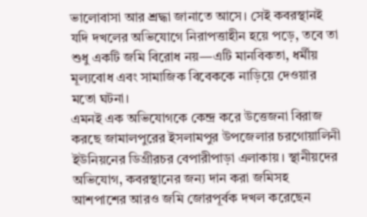ভালোবাসা আর শ্রদ্ধা জানাতে আসে। সেই কবরস্থানই যদি দখলের অভিযোগে নিরাপত্তাহীন হয়ে পড়ে, তবে তা শুধু একটি জমি বিরোধ নয়—এটি মানবিকতা, ধর্মীয় মূল্যবোধ এবং সামাজিক বিবেককে নাড়িয়ে দেওয়ার মতো ঘটনা।
এমনই এক অভিযোগকে কেন্দ্র করে উত্তেজনা বিরাজ করছে জামালপুরের ইসলামপুর উপজেলার চরগোয়ালিনী ইউনিয়নের ডিগ্রীরচর বেপারীপাড়া এলাকায়। স্থানীয়দের অভিযোগ, কবরস্থানের জন্য দান করা জমিসহ আশপাশের আরও জমি জোরপূর্বক দখল করেছেন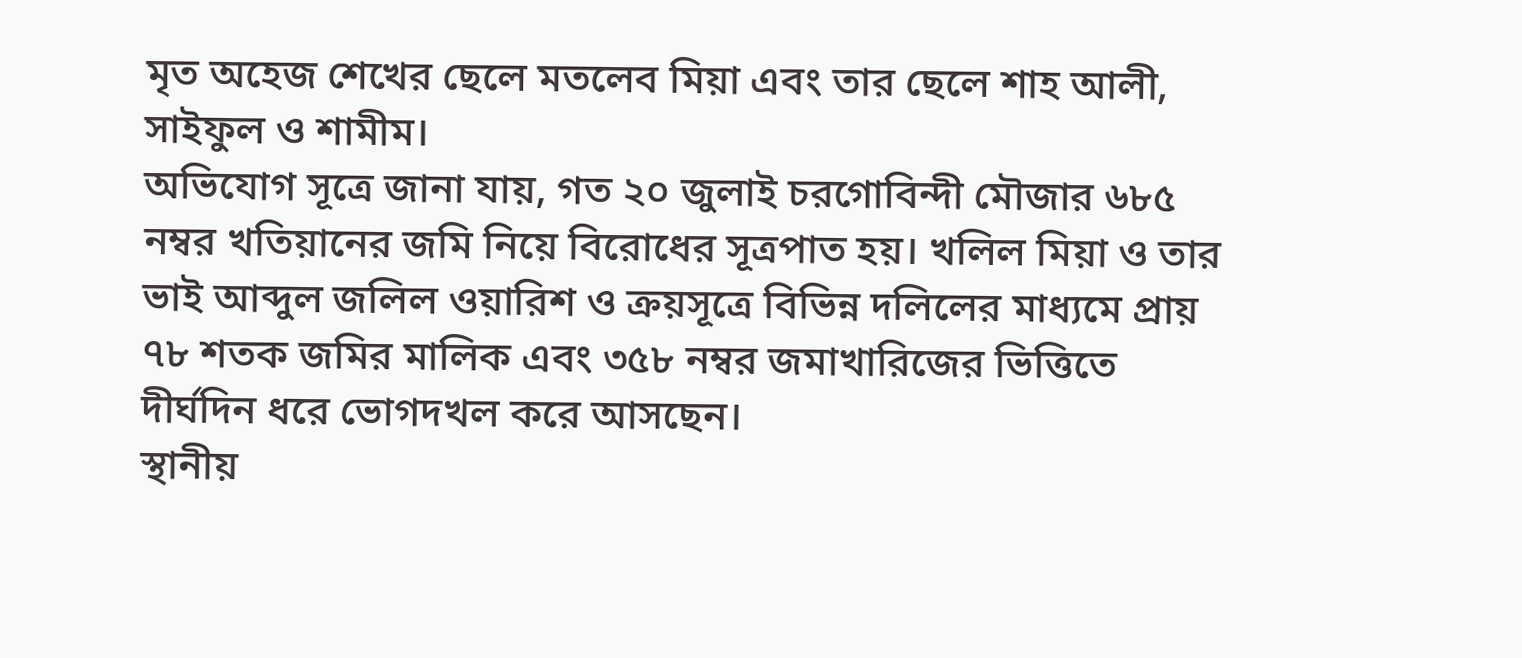মৃত অহেজ শেখের ছেলে মতলেব মিয়া এবং তার ছেলে শাহ আলী, সাইফুল ও শামীম।
অভিযোগ সূত্রে জানা যায়, গত ২০ জুলাই চরগোবিন্দী মৌজার ৬৮৫ নম্বর খতিয়ানের জমি নিয়ে বিরোধের সূত্রপাত হয়। খলিল মিয়া ও তার ভাই আব্দুল জলিল ওয়ারিশ ও ক্রয়সূত্রে বিভিন্ন দলিলের মাধ্যমে প্রায় ৭৮ শতক জমির মালিক এবং ৩৫৮ নম্বর জমাখারিজের ভিত্তিতে দীর্ঘদিন ধরে ভোগদখল করে আসছেন।
স্থানীয়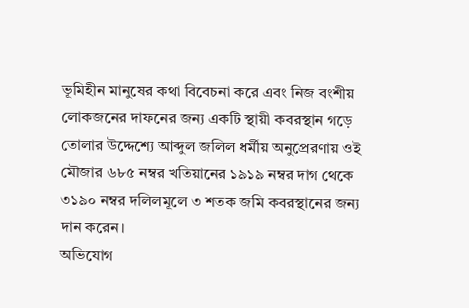ভূমিহীন মানুষের কথা বিবেচনা করে এবং নিজ বংশীয় লোকজনের দাফনের জন্য একটি স্থায়ী কবরস্থান গড়ে তোলার উদ্দেশ্যে আব্দুল জলিল ধর্মীয় অনুপ্রেরণায় ওই মৌজার ৬৮৫ নম্বর খতিয়ানের ১৯১৯ নম্বর দাগ থেকে ৩১৯০ নম্বর দলিলমূলে ৩ শতক জমি কবরস্থানের জন্য দান করেন।
অভিযোগ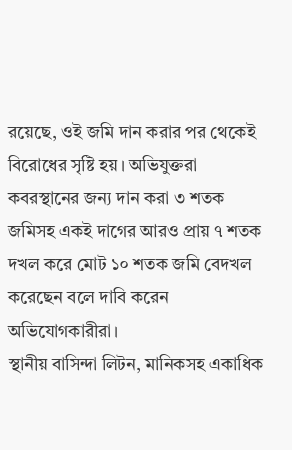রয়েছে, ওই জমি দান করার পর থেকেই বিরোধের সৃষ্টি হয়। অভিযুক্তরা কবরস্থানের জন্য দান করা ৩ শতক জমিসহ একই দাগের আরও প্রায় ৭ শতক দখল করে মোট ১০ শতক জমি বেদখল করেছেন বলে দাবি করেন অভিযোগকারীরা।
স্থানীয় বাসিন্দা লিটন, মানিকসহ একাধিক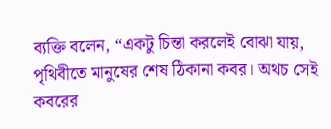ব্যক্তি বলেন, “একটু চিন্তা করলেই বোঝা যায়, পৃথিবীতে মানুষের শেষ ঠিকানা কবর। অথচ সেই কবরের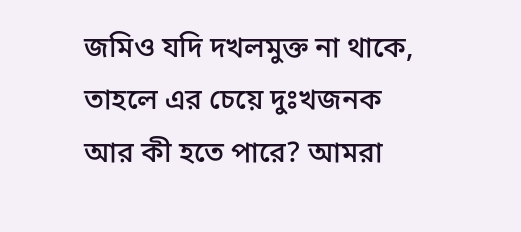জমিও যদি দখলমুক্ত না থাকে, তাহলে এর চেয়ে দুঃখজনক আর কী হতে পারে? আমরা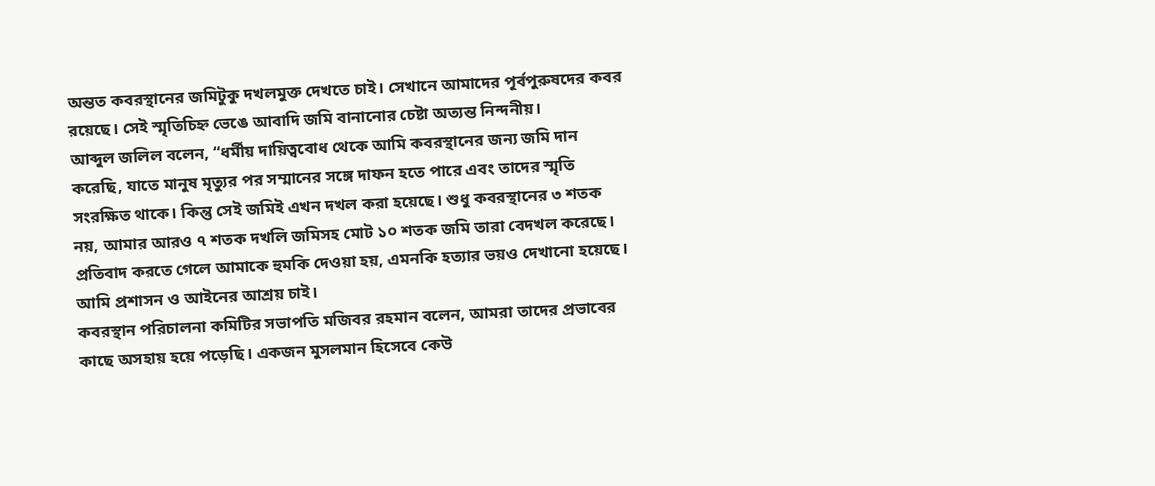অন্তত কবরস্থানের জমিটুকু দখলমুক্ত দেখতে চাই। সেখানে আমাদের পূর্বপুরুষদের কবর রয়েছে। সেই স্মৃতিচিহ্ন ভেঙে আবাদি জমি বানানোর চেষ্টা অত্যন্ত নিন্দনীয়।
আব্দুল জলিল বলেন, “ধর্মীয় দায়িত্ববোধ থেকে আমি কবরস্থানের জন্য জমি দান করেছি, যাতে মানুষ মৃত্যুর পর সম্মানের সঙ্গে দাফন হতে পারে এবং তাদের স্মৃতি সংরক্ষিত থাকে। কিন্তু সেই জমিই এখন দখল করা হয়েছে। শুধু কবরস্থানের ৩ শতক নয়, আমার আরও ৭ শতক দখলি জমিসহ মোট ১০ শতক জমি তারা বেদখল করেছে। প্রতিবাদ করতে গেলে আমাকে হুমকি দেওয়া হয়, এমনকি হত্যার ভয়ও দেখানো হয়েছে। আমি প্রশাসন ও আইনের আশ্রয় চাই।
কবরস্থান পরিচালনা কমিটির সভাপতি মজিবর রহমান বলেন, আমরা তাদের প্রভাবের কাছে অসহায় হয়ে পড়েছি। একজন মুসলমান হিসেবে কেউ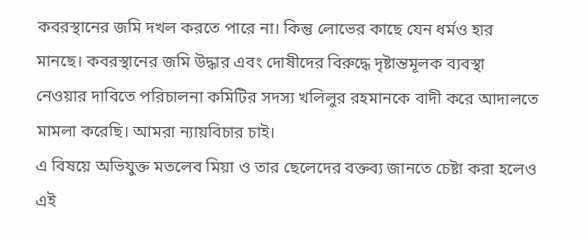কবরস্থানের জমি দখল করতে পারে না। কিন্তু লোভের কাছে যেন ধর্মও হার মানছে। কবরস্থানের জমি উদ্ধার এবং দোষীদের বিরুদ্ধে দৃষ্টান্তমূলক ব্যবস্থা নেওয়ার দাবিতে পরিচালনা কমিটির সদস্য খলিলুর রহমানকে বাদী করে আদালতে মামলা করেছি। আমরা ন্যায়বিচার চাই।
এ বিষয়ে অভিযুক্ত মতলেব মিয়া ও তার ছেলেদের বক্তব্য জানতে চেষ্টা করা হলেও এই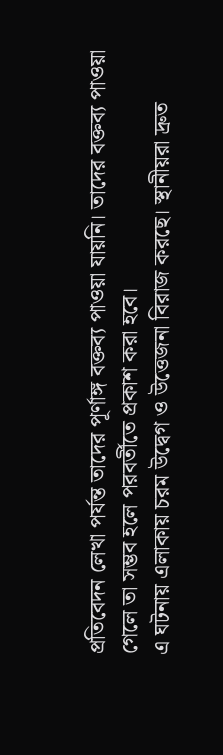প্রতিবেদন লেখা পর্যন্ত তাদের পূর্ণাঙ্গ বক্তব্য পাওয়া যায়নি। তাদের বক্তব্য পাওয়া গেলে তা সম্ভব হলে পরবর্তীতে প্রকাশ করা হবে।
এ ঘটনায় এলাকায় চরম উদ্বেগ ও উত্তেজনা বিরাজ করছে। স্থানীয়রা দ্রুত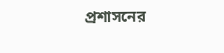প্রশাসনের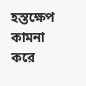হস্তক্ষেপ কামনা করে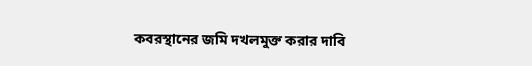কবরস্থানের জমি দখলমুক্ত করার দাবি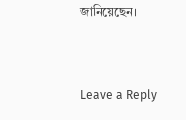জানিয়েছেন।


Leave a Reply